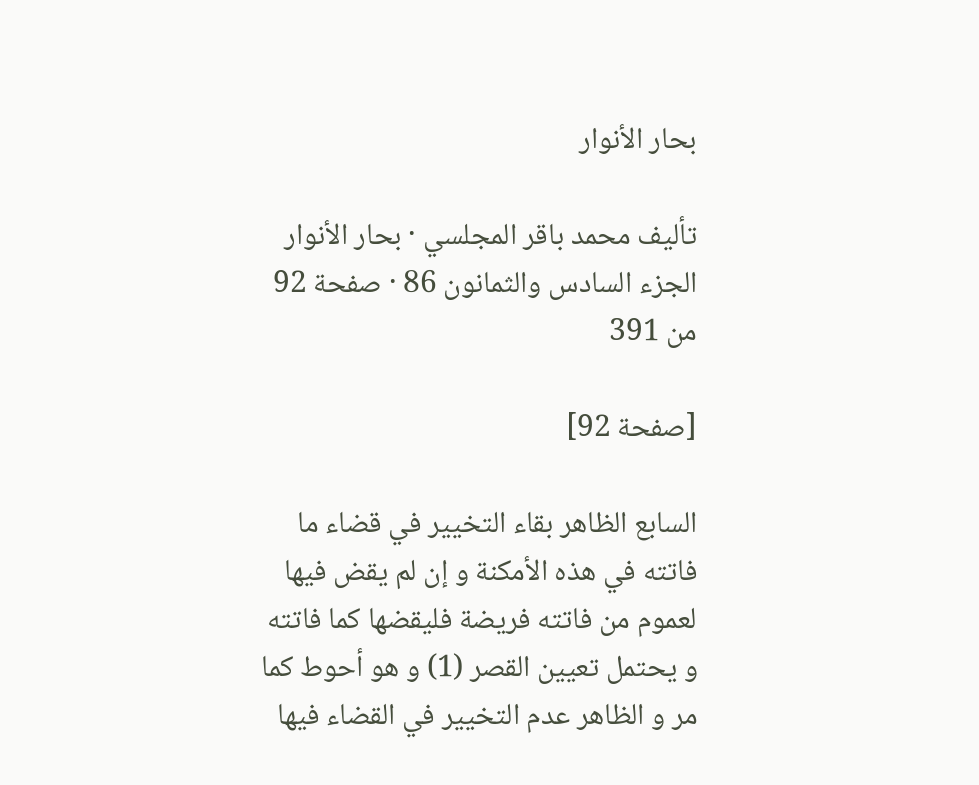بحار الأنوار

تأليف محمد باقر المجلسي · بحار الأنوار الجزء السادس والثمانون 86 · صفحة 92 من 391

[صفحة 92]

السابع الظاهر بقاء التخيير في قضاء ما فاتته في هذه الأمكنة و إن لم يقض فيها لعموم من فاتته فريضة فليقضها كما فاتته و يحتمل تعيين القصر (1) و هو أحوط كما مر و الظاهر عدم التخيير في القضاء فيها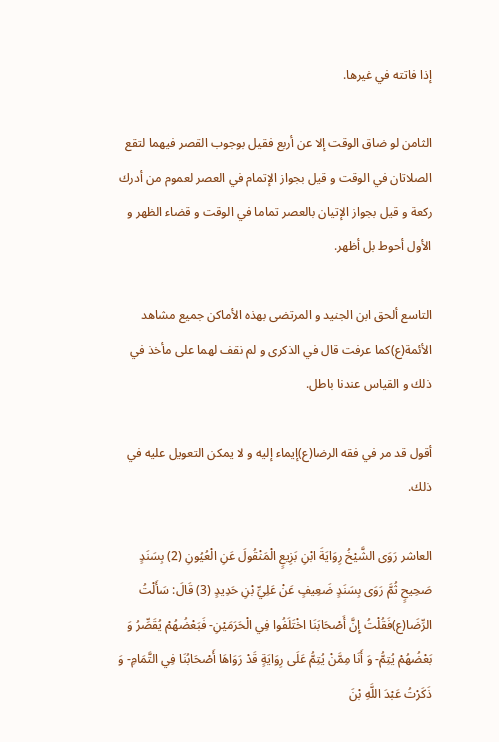إذا فاتته في غيرها.

الثامن لو ضاق الوقت إلا عن أربع فقيل بوجوب القصر فيهما لتقع الصلاتان في الوقت و قيل بجواز الإتمام في العصر لعموم من أدرك ركعة و قيل بجواز الإتيان بالعصر تماما في الوقت و قضاء الظهر و الأول أحوط بل أظهر.

التاسع ألحق ابن الجنيد و المرتضى بهذه الأماكن جميع مشاهد الأئمة(ع)كما عرفت قال في الذكرى و لم نقف لهما على مأخذ في ذلك و القياس عندنا باطل.

أقول قد مر في فقه الرضا(ع)إيماء إليه و لا يمكن التعويل عليه في ذلك.

العاشر رَوَى الشَّيْخُ رِوَايَةَ ابْنِ بَزِيعٍ الْمَنْقُولَ عَنِ الْعُيُونِ (2) بِسَنَدٍ صَحِيحٍ ثُمَّ رَوَى بِسَنَدٍ ضَعِيفٍ عَنْ عَلِيِّ بْنِ حَدِيدٍ (3) قَالَ: سَأَلْتُ الرِّضَا(ع)فَقُلْتُ إِنَّ أَصْحَابَنَا اخْتَلَفُوا فِي الْحَرَمَيْنِ- فَبَعْضُهُمْ يُقَصِّرُ وَ بَعْضُهُمْ يُتِمُّ- وَ أَنَا مِمَّنْ يُتِمُّ عَلَى رِوَايَةٍ قَدْ رَوَاهَا أَصْحَابُنَا فِي التَّمَامِ- وَ ذَكَرْتُ عَبْدَ اللَّهِ بْنَ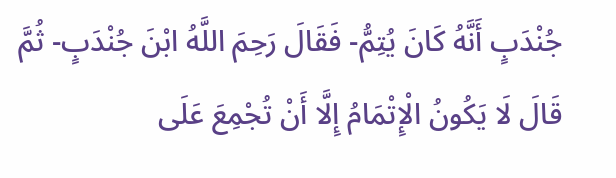جُنْدَبٍ أَنَّهُ كَانَ يُتِمُّ- فَقَالَ رَحِمَ اللَّهُ ابْنَ جُنْدَبٍ- ثُمَّ قَالَ لَا يَكُونُ الْإِتْمَامُ إِلَّا أَنْ تُجْمِعَ عَلَى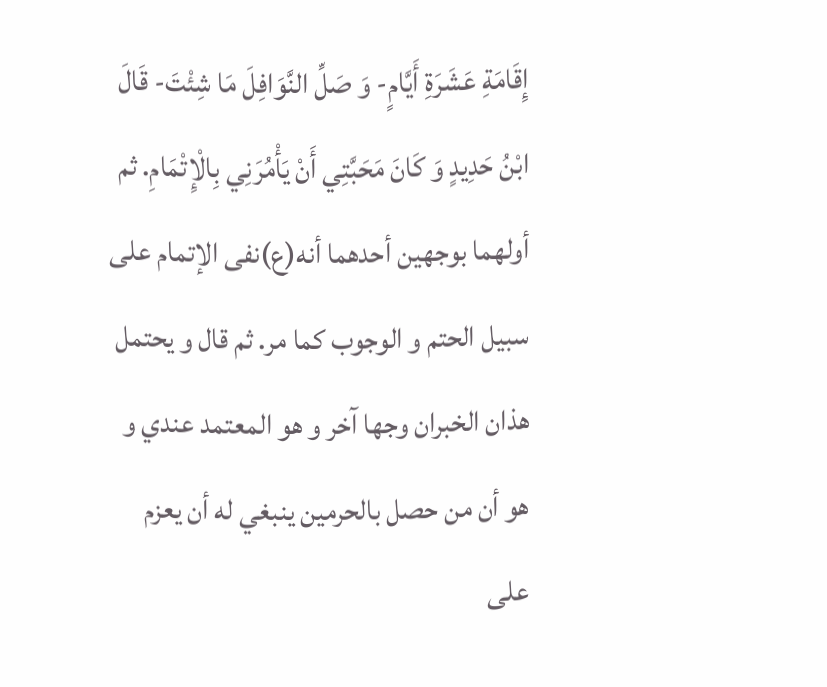إِقَامَةِ عَشَرَةِ أَيَّامٍ- وَ صَلِّ النَّوَافِلَ مَا شِئْتَ- قَالَ ابْنُ حَدِيدٍ وَ كَانَ مَحَبَّتِي أَنْ يَأْمُرَنِي بِالْإِتْمَامِ. ثم أولهما بوجهين أحدهما أنه(ع)نفى الإتمام على سبيل الحتم و الوجوب كما مر. ثم قال و يحتمل هذان الخبران وجها آخر و هو المعتمد عندي و هو أن من حصل بالحرمين ينبغي له أن يعزم على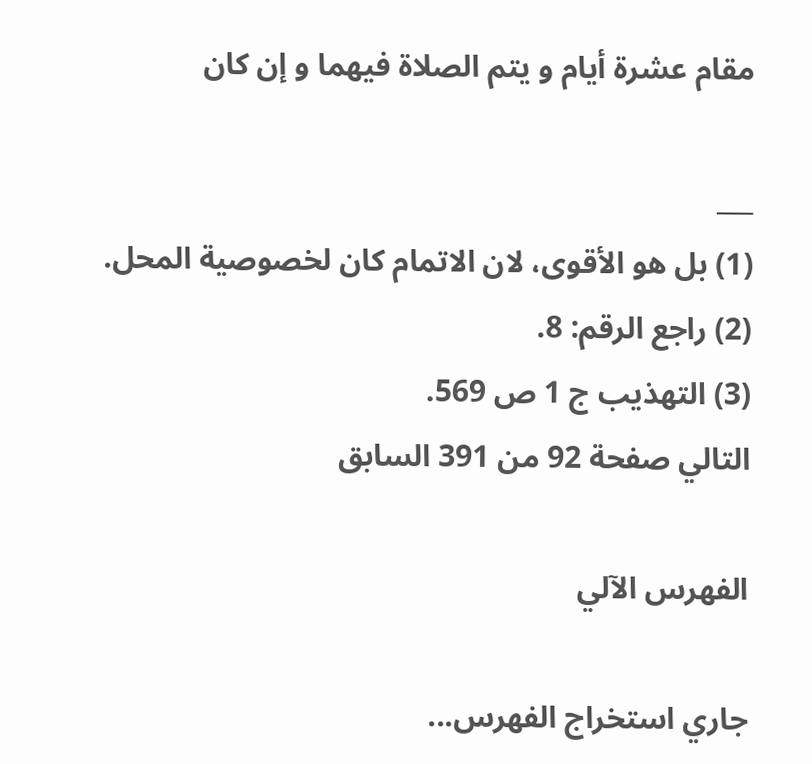مقام عشرة أيام و يتم الصلاة فيهما و إن كان

___
(1) بل هو الأقوى، لان الاتمام كان لخصوصية المحل.
(2) راجع الرقم: 8.
(3) التهذيب ج 1 ص 569.
التالي صفحة 92 من 391 السابق

الفهرس الآلي

جاري استخراج الفهرس...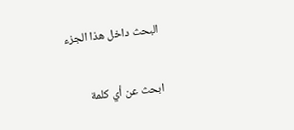البحث داخل هذا الجزء

ابحث عن أي كلمة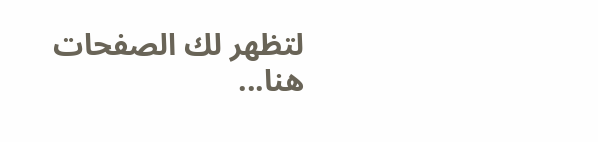لتظهر لك الصفحات هنا...